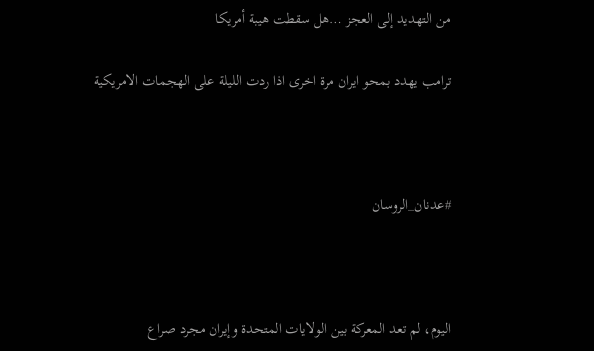من التهديد إلى العجز …هل سقطت هيبة أمريكا

ترامب يهدد بمحو ايران مرة اخرى اذا ردت الليلة على الهجمات الامريكية



#عدنان_الروسان



اليوم، لم تعد المعركة بين الولايات المتحدة وإيران مجرد صراع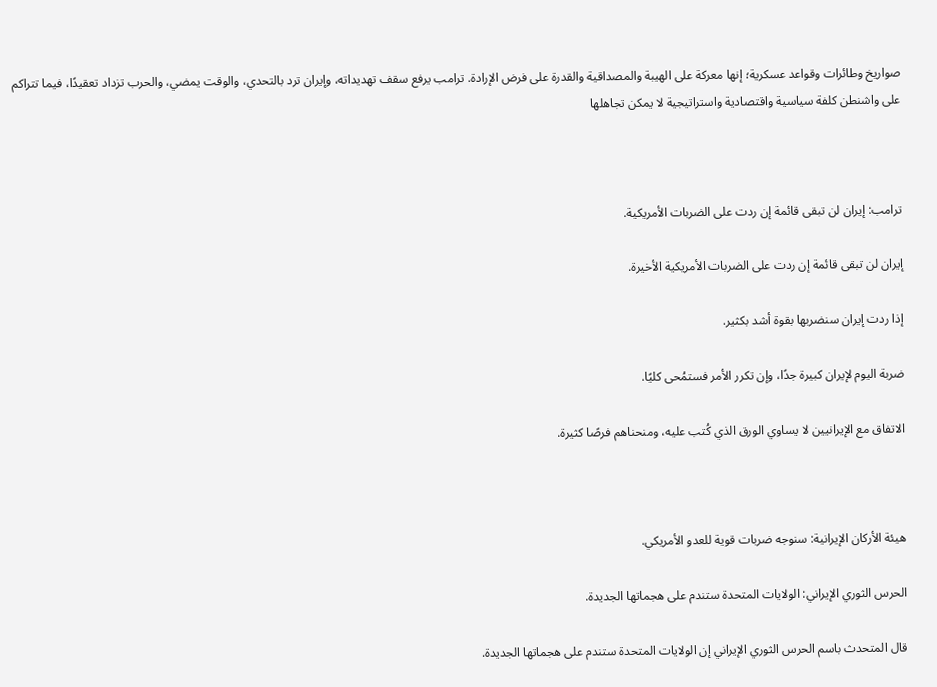صواريخ وطائرات وقواعد عسكرية؛ إنها معركة على الهيبة والمصداقية والقدرة على فرض الإرادة. ترامب يرفع سقف تهديداته، وإيران ترد بالتحدي، والوقت يمضي، والحرب تزداد تعقيدًا، فيما تتراكم على واشنطن كلفة سياسية واقتصادية واستراتيجية لا يمكن تجاهلها



ترامب: إيران لن تبقى قائمة إن ردت على الضربات الأمريكية.

إيران لن تبقى قائمة إن ردت على الضربات الأمريكية الأخيرة.

إذا ردت إيران سنضربها بقوة أشد بكثير.

ضربة اليوم لإيران كبيرة جدًا، وإن تكرر الأمر فستمُحى كليًا.

الاتفاق مع الإيرانيين لا يساوي الورق الذي كُتب عليه، ومنحناهم فرصًا كثيرة.



هيئة الأركان الإيرانية: سنوجه ضربات قوية للعدو الأمريكي.

الحرس الثوري الإيراني: الولايات المتحدة ستندم على هجماتها الجديدة.

قال المتحدث باسم الحرس الثوري الإيراني إن الولايات المتحدة ستندم على هجماتها الجديدة.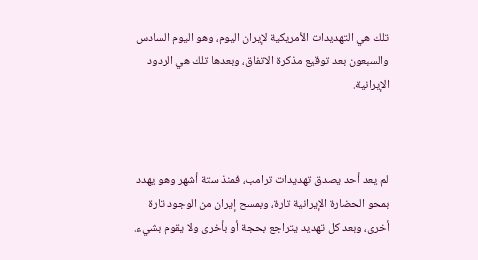تلك هي التهديدات الأمريكية لإيران اليوم، وهو اليوم السادس والسبعون بعد توقيع مذكرة الاتفاق، وبعدها تلك هي الردود الإيرانية.



لم يعد أحد يصدق تهديدات ترامب، فمنذ ستة أشهر وهو يهدد بمحو الحضارة الإيرانية تارة، وبمسح إيران من الوجود تارة أخرى، وبعد كل تهديد يتراجع بحجة أو بأخرى ولا يقوم بشيء.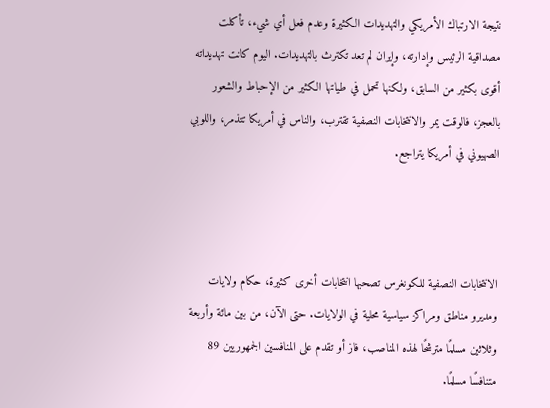نتيجة الارتباك الأمريكي والتهديدات الكثيرة وعدم فعل أي شيء، تأكلت مصداقية الرئيس وإدارته، وإيران لم تعد تكترث بالتهديدات. اليوم كانت تهديداته أقوى بكثير من السابق، ولكنها تحمل في طياتها الكثير من الإحباط والشعور بالعجز، فالوقت يمر والانتخابات النصفية تقترب، والناس في أمريكا تتذمر، واللوبي الصهيوني في أمريكا يتراجع.



الانتخابات النصفية للكونغرس تصحبها انتخابات أخرى كثيرة، حكام ولايات ومديرو مناطق ومراكز سياسية محلية في الولايات. حتى الآن، من بين مائة وأربعة وثلاثين مسلمًا مترشحًا لهذه المناصب، فاز أو تقدم على المنافسين الجمهوريين 89 متنافسًا مسلمًا.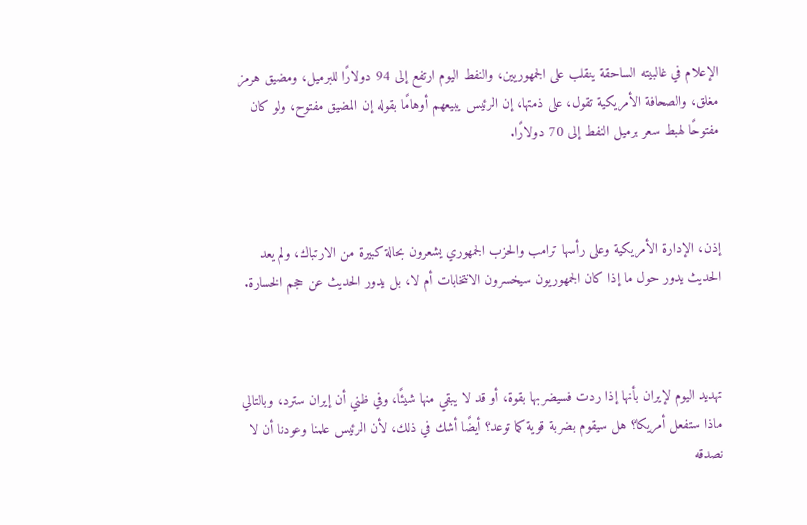الإعلام في غالبيته الساحقة ينقلب على الجمهوريين، والنفط اليوم ارتفع إلى 94 دولارًا للبرميل، ومضيق هرمز مغلق، والصحافة الأمريكية تقول، على ذمتها، إن الرئيس يبيعهم أوهامًا بقوله إن المضيق مفتوح، ولو كان مفتوحًا لهبط سعر برميل النفط إلى 70 دولارًا.



إذن، الإدارة الأمريكية وعلى رأسها ترامب والحزب الجمهوري يشعرون بحالة كبيرة من الارتباك، ولم يعد الحديث يدور حول ما إذا كان الجمهوريون سيخسرون الانتخابات أم لا، بل يدور الحديث عن حجم الخسارة.



تهديد اليوم لإيران بأنها إذا ردت فسيضربها بقوة، أو قد لا يبقي منها شيئًا، وفي ظني أن إيران سترد، وبالتالي ماذا ستفعل أمريكا؟ هل سيقوم بضربة قوية كما توعد؟ أيضًا أشك في ذلك، لأن الرئيس علمنا وعودنا أن لا نصدقه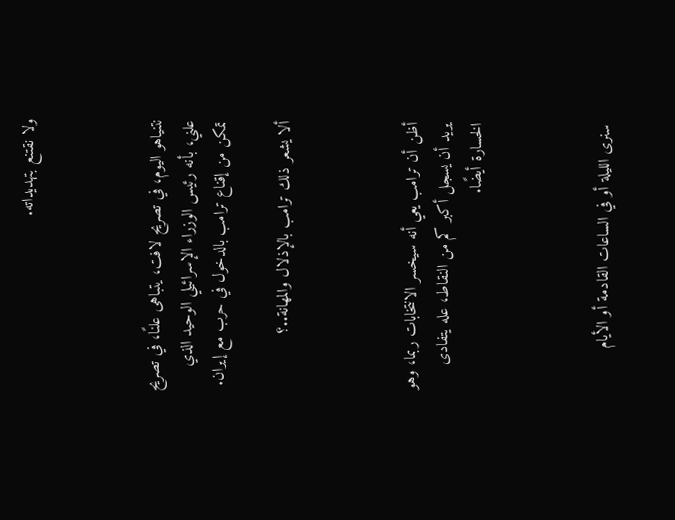ولا نقتنع بتهديداته.



نتنياهو اليوم، في تصريح لافت، يتباهى علنًا، في تصريح علني، بأنه رئيس الوزراء الإسرائيلي الوحيد الذي تمكن من إقناع ترامب بالدخول في حرب مع إيران.

ألا يشعر ذلك ترامب بالإذلال والمهانة..؟



أظن أن ترامب يعي أنه سيخسر الانتخابات ربما، وهو يريد أن يسجل أكبر كم من النقاط، عله يتفادى الخسارة أيضًا.



سنرى الليلة أو في الساعات القادمة أو الأيام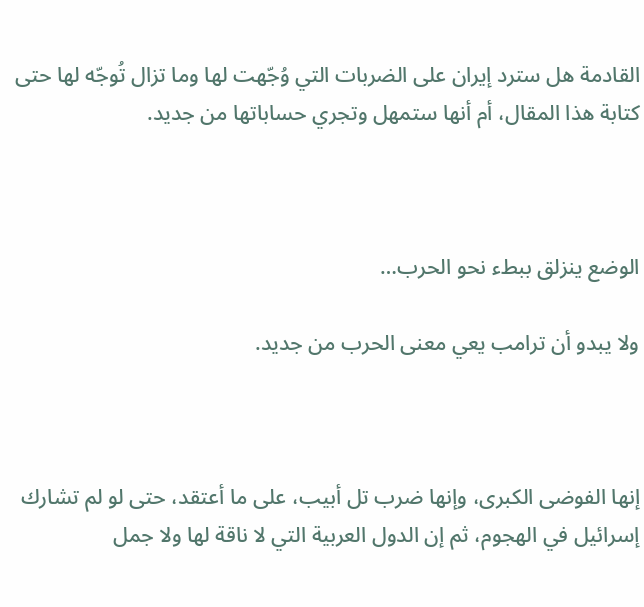القادمة هل سترد إيران على الضربات التي وُجّهت لها وما تزال تُوجّه لها حتى كتابة هذا المقال، أم أنها ستمهل وتجري حساباتها من جديد.



الوضع ينزلق ببطء نحو الحرب…

ولا يبدو أن ترامب يعي معنى الحرب من جديد.



إنها الفوضى الكبرى، وإنها ضرب تل أبيب، على ما أعتقد، حتى لو لم تشارك إسرائيل في الهجوم، ثم إن الدول العربية التي لا ناقة لها ولا جمل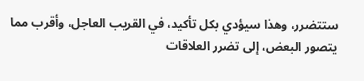ستتضرر، وهذا سيؤدي بكل تأكيد، في القريب العاجل، وأقرب مما يتصور البعض، إلى تضرر العلاقات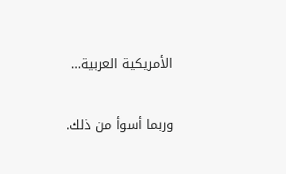الأمريكية العربية…

وربما أسوأ من ذلك.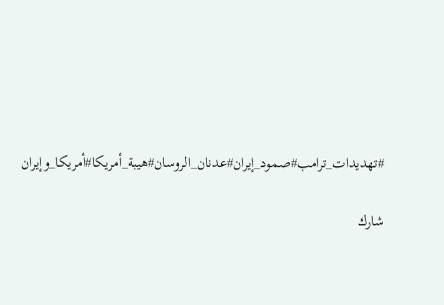#تهديدات_ترامب#صمود_إيران#عدنان_الروسان#هيبة_أمريكا#أمريكا_وإيران

شارك